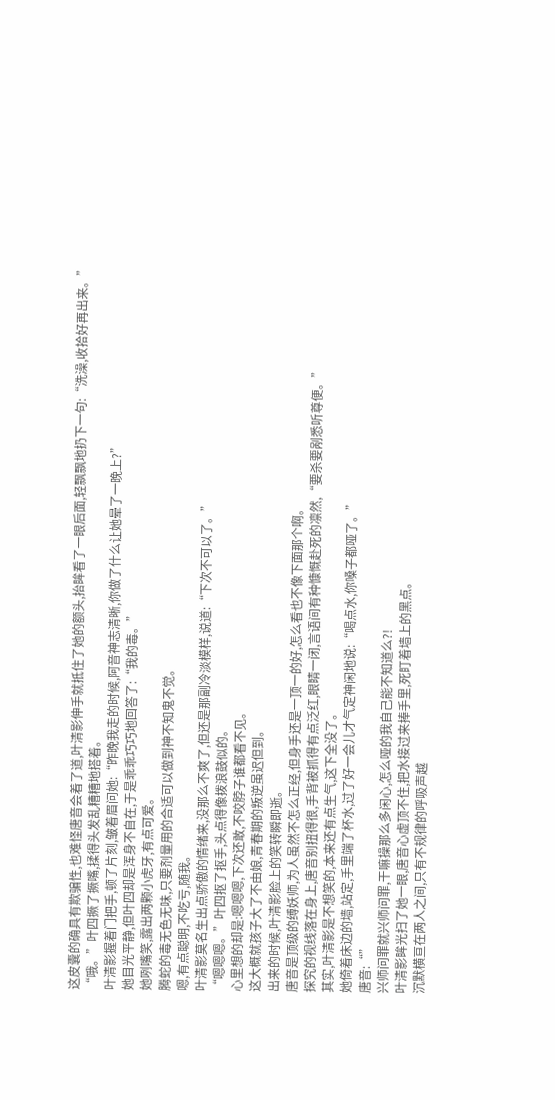这皮囊的确具有欺骗性,也难怪唐音会着了道,叶清影伸手就抵住了她的额头,抬眸看了一眼后面,轻飘飘地扔下一句:“洗澡,收拾好再出来。”
“哦。”叶四撅了撅嘴,揉得头发乱糟糟地搭着。
叶清影握着门把手,顿了片刻,皱着眉问她:“昨晚我走的时候,阿音神志清晰,你做了什么让她晕了一晚上?”
她目光平静,但叶四却是浑身不自在,于是乖乖巧巧地回答了:“我的毒。”
她咧嘴笑,露出两颗小虎牙,有点可爱。
腾蛇的毒无色无味,只要剂量用的合适可以做到神不知鬼不觉。
嗯,有点聪明,不吃亏,随我。
叶清影莫名生出点骄傲的情绪来,没那么不爽了,但还是那副冷淡模样,说道:“下次不可以了。”
“嗯嗯嗯。”叶四抠了抠手,头点得像拨浪鼓似的。
心里想的却是:嗯嗯嗯,下次还敢,不咬脖子谁都看不见。
这大概就孩子大了不由娘,青春期的叛逆虽迟但到。
出来的时候,叶清影脸上的笑转瞬即逝。
唐音是顶级的缚妖师,为人虽然不怎么正经,但身手还是一顶一的好,怎么看也不像下面那个啊。
探究的视线落在身上,唐音别扭得很,手背被抓得有点泛红,眼睛一闭,言语间有种慷慨赴死的凛然,“要杀要剐悉听尊便。”
其实,叶清影是不想笑的,本来还有点生气,这下全没了。
她倚着床边的墙,站定,手里端了杯水,过了好一会儿才气定神闲地说:“喝点水,你嗓子都哑了。”
唐音:“”
兴师问罪就兴师问罪,干嘛操那么多闲心,怎么哑的我自己能不知道么?!
叶清影眸光扫了她一眼,唐音心虚顶不住,把水接过来捧手里,死盯着墙上的黑点。
沉默横亘在两人之间,只有不规律的呼吸声越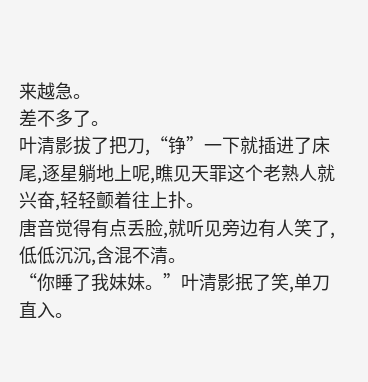来越急。
差不多了。
叶清影拔了把刀,“铮”一下就插进了床尾,逐星躺地上呢,瞧见天罪这个老熟人就兴奋,轻轻颤着往上扑。
唐音觉得有点丢脸,就听见旁边有人笑了,低低沉沉,含混不清。
“你睡了我妹妹。”叶清影抿了笑,单刀直入。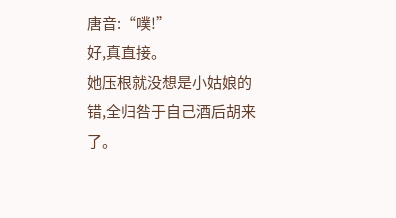唐音:“噗!”
好,真直接。
她压根就没想是小姑娘的错,全归咎于自己酒后胡来了。